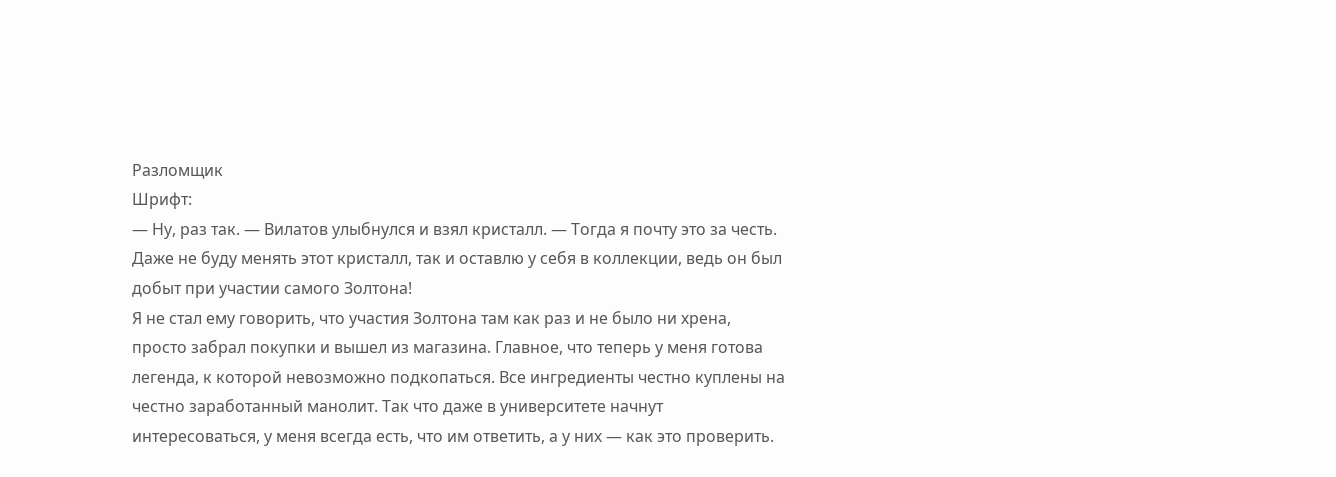Разломщик
Шрифт:
— Ну, раз так. — Вилатов улыбнулся и взял кристалл. — Тогда я почту это за честь. Даже не буду менять этот кристалл, так и оставлю у себя в коллекции, ведь он был добыт при участии самого Золтона!
Я не стал ему говорить, что участия Золтона там как раз и не было ни хрена, просто забрал покупки и вышел из магазина. Главное, что теперь у меня готова легенда, к которой невозможно подкопаться. Все ингредиенты честно куплены на честно заработанный манолит. Так что даже в университете начнут интересоваться, у меня всегда есть, что им ответить, а у них — как это проверить.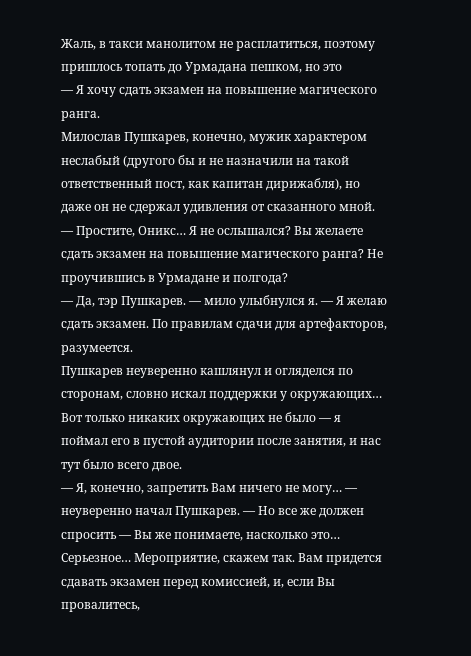Жаль, в такси манолитом не расплатиться, поэтому пришлось топать до Урмадана пешком, но это
— Я хочу сдать экзамен на повышение магического ранга.
Милослав Пушкарев, конечно, мужик характером неслабый (другого бы и не назначили на такой ответственный пост, как капитан дирижабля), но даже он не сдержал удивления от сказанного мной.
— Простите, Оникс… Я не ослышался? Вы желаете сдать экзамен на повышение магического ранга? Не проучившись в Урмадане и полгода?
— Да, тэр Пушкарев. — мило улыбнулся я. — Я желаю сдать экзамен. По правилам сдачи для артефакторов, разумеется.
Пушкарев неуверенно кашлянул и огляделся по сторонам, словно искал поддержки у окружающих… Вот только никаких окружающих не было — я поймал его в пустой аудитории после занятия, и нас тут было всего двое.
— Я, конечно, запретить Вам ничего не могу… — неуверенно начал Пушкарев. — Но все же должен спросить — Вы же понимаете, насколько это… Серьезное… Мероприятие, скажем так. Вам придется сдавать экзамен перед комиссией, и, если Вы провалитесь,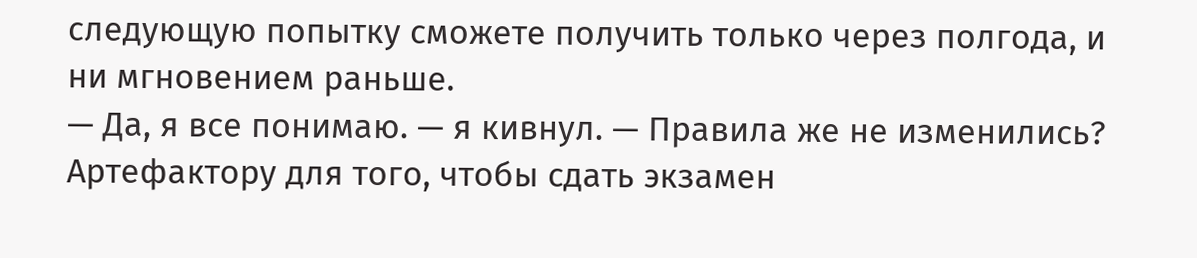следующую попытку сможете получить только через полгода, и ни мгновением раньше.
— Да, я все понимаю. — я кивнул. — Правила же не изменились? Артефактору для того, чтобы сдать экзамен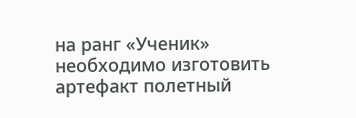на ранг «Ученик» необходимо изготовить артефакт полетный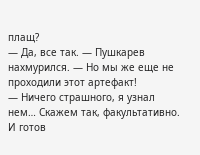плащ?
— Да, все так. — Пушкарев нахмурился. — Но мы же еще не проходили этот артефакт!
— Ничего страшного, я узнал нем… Скажем так, факультативно. И готов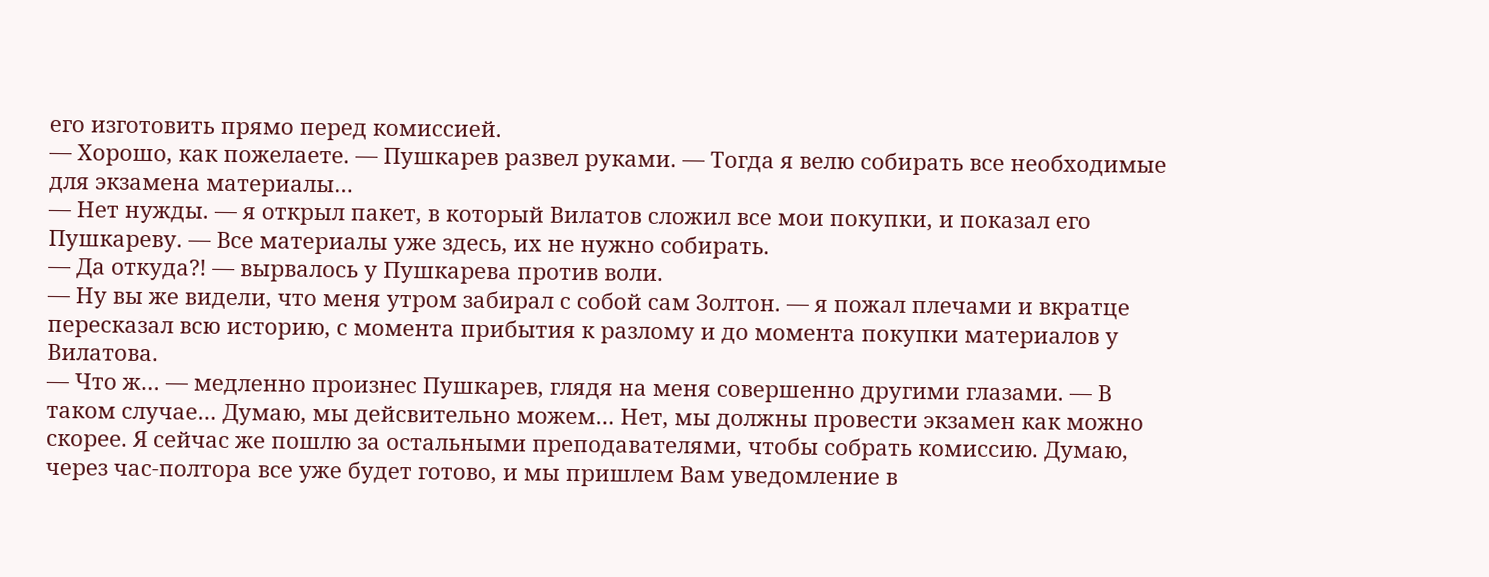его изготовить прямо перед комиссией.
— Хорошо, как пожелаете. — Пушкарев развел руками. — Тогда я велю собирать все необходимые для экзамена материалы…
— Нет нужды. — я открыл пакет, в который Вилатов сложил все мои покупки, и показал его Пушкареву. — Все материалы уже здесь, их не нужно собирать.
— Да откуда?! — вырвалось у Пушкарева против воли.
— Ну вы же видели, что меня утром забирал с собой сам Золтон. — я пожал плечами и вкратце пересказал всю историю, с момента прибытия к разлому и до момента покупки материалов у Вилатова.
— Что ж… — медленно произнес Пушкарев, глядя на меня совершенно другими глазами. — В таком случае… Думаю, мы дейсвительно можем… Нет, мы должны провести экзамен как можно скорее. Я сейчас же пошлю за остальными преподавателями, чтобы собрать комиссию. Думаю, через час-полтора все уже будет готово, и мы пришлем Вам уведомление в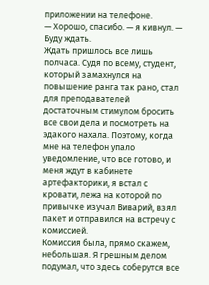приложении на телефоне.
— Хорошо, спасибо. — я кивнул. — Буду ждать.
Ждать пришлось все лишь полчаса. Судя по всему, студент, который замахнулся на повышение ранга так рано, стал для преподавателей достаточным стимулом бросить все свои дела и посмотреть на эдакого нахала. Поэтому, когда мне на телефон упало уведомление, что все готово, и меня ждут в кабинете артефакторики, я встал с кровати, лежа на которой по привычке изучал Виварий, взял пакет и отправился на встречу с комиссией.
Комиссия была, прямо скажем, небольшая. Я грешным делом подумал, что здесь соберутся все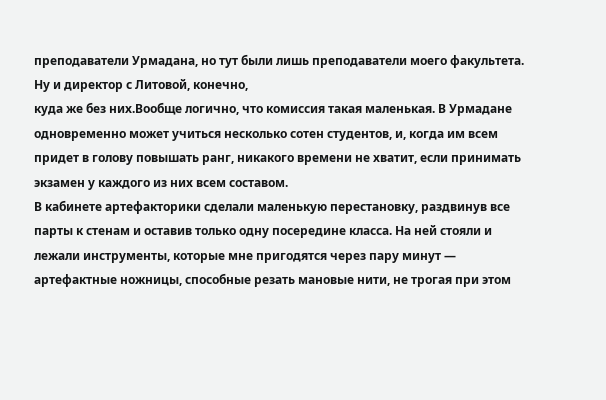преподаватели Урмадана, но тут были лишь преподаватели моего факультета. Ну и директор с Литовой, конечно,
куда же без них.Вообще логично, что комиссия такая маленькая. В Урмадане одновременно может учиться несколько сотен студентов, и, когда им всем придет в голову повышать ранг, никакого времени не хватит, если принимать экзамен у каждого из них всем составом.
В кабинете артефакторики сделали маленькую перестановку, раздвинув все парты к стенам и оставив только одну посередине класса. На ней стояли и лежали инструменты, которые мне пригодятся через пару минут — артефактные ножницы, способные резать мановые нити, не трогая при этом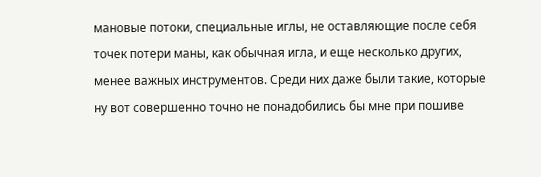мановые потоки, специальные иглы, не оставляющие после себя точек потери маны, как обычная игла, и еще несколько других, менее важных инструментов. Среди них даже были такие, которые ну вот совершенно точно не понадобились бы мне при пошиве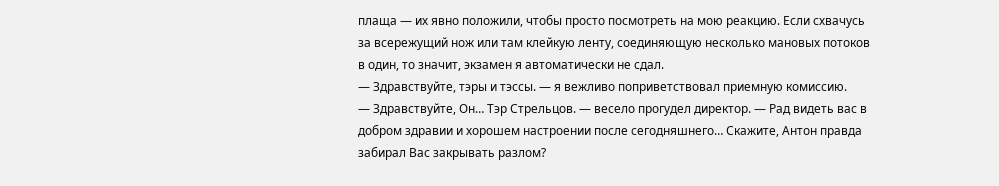плаща — их явно положили, чтобы просто посмотреть на мою реакцию. Если схвачусь за всережущий нож или там клейкую ленту, соединяющую несколько мановых потоков в один, то значит, экзамен я автоматически не сдал.
— Здравствуйте, тэры и тэссы. — я вежливо поприветствовал приемную комиссию.
— Здравствуйте, Он… Тэр Стрельцов. — весело прогудел директор. — Рад видеть вас в добром здравии и хорошем настроении после сегодняшнего… Скажите, Антон правда забирал Вас закрывать разлом?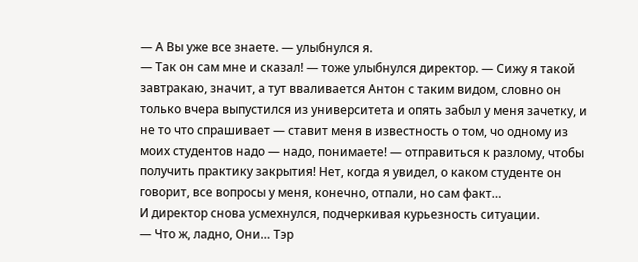— А Вы уже все знаете. — улыбнулся я.
— Так он сам мне и сказал! — тоже улыбнулся директор. — Сижу я такой завтракаю, значит, а тут вваливается Антон с таким видом, словно он только вчера выпустился из университета и опять забыл у меня зачетку, и не то что спрашивает — ставит меня в известность о том, чо одному из моих студентов надо — надо, понимаете! — отправиться к разлому, чтобы получить практику закрытия! Нет, когда я увидел, о каком студенте он говорит, все вопросы у меня, конечно, отпали, но сам факт…
И директор снова усмехнулся, подчеркивая курьезность ситуации.
— Что ж, ладно, Они… Тэр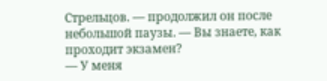Стрельцов. — продолжил он после небольшой паузы. — Вы знаете, как проходит экзамен?
— У меня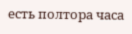есть полтора часа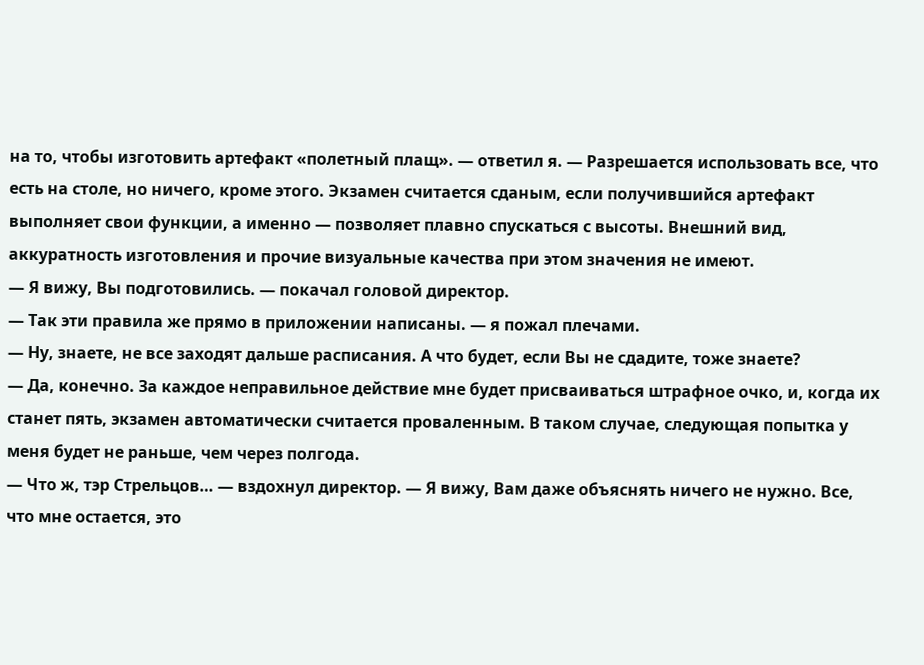на то, чтобы изготовить артефакт «полетный плащ». — ответил я. — Разрешается использовать все, что есть на столе, но ничего, кроме этого. Экзамен считается сданым, если получившийся артефакт выполняет свои функции, а именно — позволяет плавно спускаться с высоты. Внешний вид, аккуратность изготовления и прочие визуальные качества при этом значения не имеют.
— Я вижу, Вы подготовились. — покачал головой директор.
— Так эти правила же прямо в приложении написаны. — я пожал плечами.
— Ну, знаете, не все заходят дальше расписания. А что будет, если Вы не сдадите, тоже знаете?
— Да, конечно. За каждое неправильное действие мне будет присваиваться штрафное очко, и, когда их станет пять, экзамен автоматически считается проваленным. В таком случае, следующая попытка у меня будет не раньше, чем через полгода.
— Что ж, тэр Стрельцов… — вздохнул директор. — Я вижу, Вам даже объяснять ничего не нужно. Все, что мне остается, это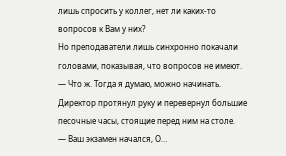лишь спросить у коллег, нет ли каких-то вопросов к Вам у них?
Но преподаватели лишь синхронно покачали головами, показывая, что вопросов не имеют.
— Что ж. Тогда я думаю, можно начинать.
Директор протянул руку и перевернул большие песочные часы, стоящие перед ним на столе.
— Ваш экзамен начался, О…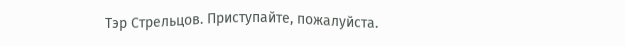Тэр Стрельцов. Приступайте, пожалуйста.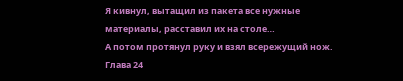Я кивнул, вытащил из пакета все нужные материалы, расставил их на столе…
А потом протянул руку и взял всережущий нож.
Глава 24